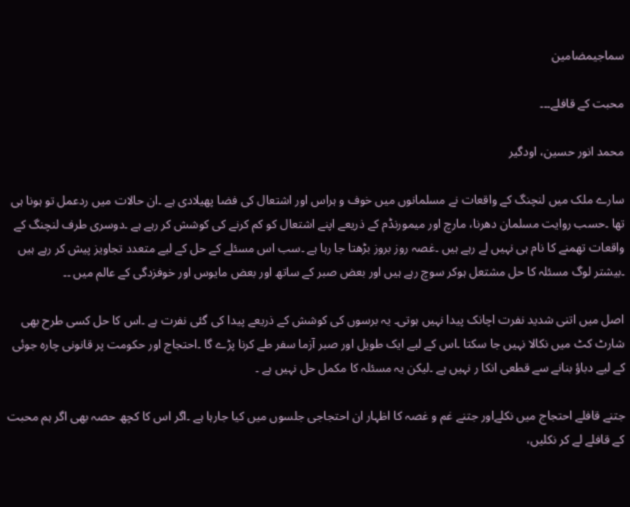سماجیمضامین

محبت کے قافلے۔۔۔

محمد انور حسین، اودگیر

سارے ملک میں لنچنگ کے واقعات نے مسلمانوں میں خوف و ہراس اور اشتعال کی فضا پھیلادی ہے ۔ان حالات میں ردعمل تو ہونا ہی تھا ۔حسب روایت مسلمان دھرنا، مارچ اور میمورنڈم کے ذریعے اپنے اشتعال کو کم کرنے کی کوشش کر رہے ہے ۔دوسری طرف لنچنگ کے واقعات تھمنے کا نام ہی نہیں لے رہے ہیں ۔غصہ روز بروز بڑھتا جا رہا ہے ۔سب اس مسئلے کے حل کے لیے متعدد تجاویز پیش کر رہے ہیں ۔بیشتر لوگ مسئلہ کا حل مشتعل ہوکر سوچ رہے ہیں اور بعض صبر کے ساتھ اور بعض مایوس اور خوفزدگی کے عالم میں ۔۔

اصل میں اتنی شدید نفرت اچانک پیدا نہیں ہوتی۔ یہ برسوں کی کوشش کے ذریعے پیدا کی گئی نفرت ہے ۔اس کا حل کسی طرح بھی شارٹ کٹ میں نکالا نہیں جا سکتا ۔اس کے لیے ایک طویل اور صبر آزما سفر طے کرنا پڑے گا ۔احتجاج اور حکومت پر قانونی چارہ جوئی کے لیے دباؤ بنانے سے قطعی انکا ر نہیں ہے ۔لیکن یہ مسئلہ کا مکمل حل نہیں ہے ۔

جتنے قافلے احتجاج میں نکلےاور جتنے غم و غصہ کا اظہار ان احتجاجی جلسوں میں کیا جارہا ہے ۔اگر اس کا کچھ حصہ بھی اگر ہم محبت کے قافلے لے کر نکلیں،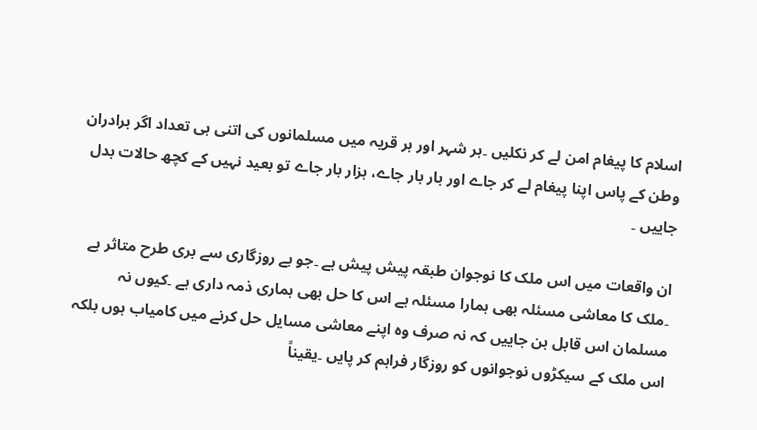اسلام کا پیغام امن لے کر نکلیں ۔ہر شہر اور ہر قریہ میں مسلمانوں کی اتنی ہی تعداد اگر برادران وطن کے پاس اپنا پیغام لے کر جاے اور بار بار جاے، ہزار بار جاے تو بعید نہیں کے کچھ حالات بدل جاییں ۔

ان واقعات میں اس ملک کا نوجوان طبقہ پیش پیش ہے ۔جو بے روزگاری سے بری طرح متاثر ہے ۔ملک کا معاشی مسئلہ بھی ہمارا مسئلہ ہے اس کا حل بھی ہماری ذمہ داری ہے ۔کیوں نہ مسلمان اس قابل بن جاییں کہ نہ صرف وہ اپنے معاشی مسایل حل کرنے میں کامیاب ہوں بلکہ اس ملک کے سیکڑوں نوجوانوں کو روزگار فراہم کر پایں ۔یقیناً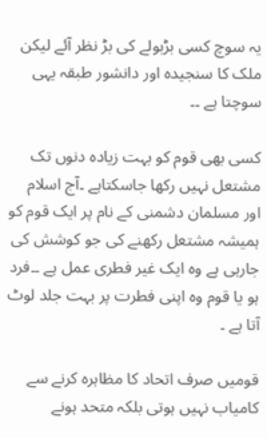یہ سوچ کسی بڑبولے کی بڑ نظر آئے لیکن ملک کا سنجیدہ اور دانشور طبقہ یہی سوچتا ہے ۔۔

کسی بھی قوم کو بہت زیادہ دنوں تک مشتعل نہیں رکھا جاسکتاہے ۔آج اسلام اور مسلمان دشمنی کے نام پر ایک قوم کو ہمیشہ مشتعل رکھنے کی جو کوشش کی جارہی ہے وہ ایک غیر فطری عمل ہے ۔۔فرد ہو یا قوم وہ اپنی فطرت پر بہت جلد لوٹ آتا ہے ۔

قومیں صرف اتحاد کا مظاہرہ کرنے سے کامیاب نہیں ہوتی بلکہ متحد ہونے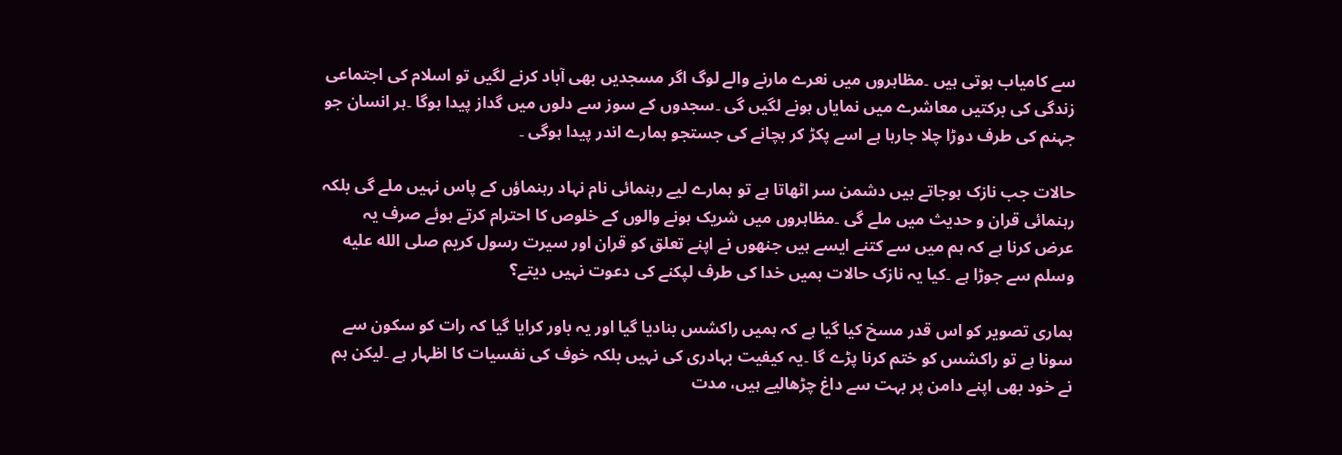سے کامیاب ہوتی ہیں ۔مظاہروں میں نعرے مارنے والے لوگ اگر مسجدیں بھی آباد کرنے لگیں تو اسلام کی اجتماعی زندگی کی برکتیں معاشرے میں نمایاں ہونے لگیں گی ۔سجدوں کے سوز سے دلوں میں گداز پیدا ہوگا ۔ہر انسان جو جہنم کی طرف دوڑا چلا جارہا ہے اسے پکڑ کر بچانے کی جستجو ہمارے اندر پیدا ہوگی ۔

حالات جب نازک ہوجاتے ہیں دشمن سر اٹھاتا ہے تو ہمارے لیے رہنمائی نام نہاد رہنماؤں کے پاس نہیں ملے گی بلکہ رہنمائی قران و حدیث میں ملے گی ۔مظاہروں میں شریک ہونے والوں کے خلوص کا احترام کرتے ہوئے صرف یہ عرض کرنا ہے کہ ہم میں سے کتنے ایسے ہیں جنھوں نے اپنے تعلق کو قران اور سیرت رسول کریم صلی الله عليه وسلم سے جوڑا ہے ۔کیا یہ نازک حالات ہمیں خدا کی طرف لپکنے کی دعوت نہیں دیتے؟

ہماری تصویر کو اس قدر مسخ کیا گیا ہے کہ ہمیں راکشس بنادیا گیا اور یہ باور کرایا گیا کہ رات کو سکون سے سونا ہے تو راکشس کو ختم کرنا پڑے گا ۔یہ کیفیت بہادری کی نہیں بلکہ خوف کی نفسیات کا اظہار ہے ۔لیکن ہم نے خود بھی اپنے دامن پر بہت سے داغ چڑھالیے ہیں، مدت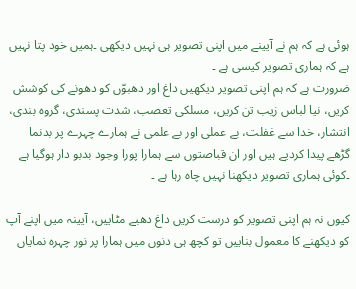ہوئی ہے کہ ہم نے آیینے میں اپنی تصویر ہی نہیں دیکھی ۔ہمیں خود پتا نہیں ہے کہ ہماری تصویر کیسی ہے ۔
ضرورت ہے کہ ہم اپنی تصویر دیکھیں داغ اور دھبوّں کو دھونے کی کوشش کریں، نیا لباس زیب تن کریں، مسلکی تعصب، شدت پسندی، گروہ بندی، انتشار، خدا سے غفلت، بے عملی اور بے علمی نے ہمارے چہرے پر بدنما گڑھے پیدا کردیے ہیں اور ان قباصتوں سے ہمارا پورا وجود بدبو دار ہوگیا ہے ۔کوئی ہماری تصویر دیکھنا نہیں چاہ رہا ہے ۔

کیوں نہ ہم اپنی تصویر کو درست کریں داغ دھبے مٹاییں، آیینہ میں اپنے آپ کو دیکھنے کا معمول بناییں تو کچھ ہی دنوں میں ہمارا پر نور چہرہ نمایاں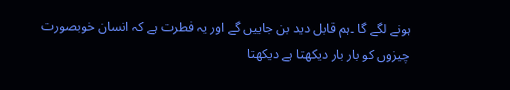ہونے لگے گا ۔ہم قابل دید بن جاییں گے اور یہ فطرت ہے کہ انسان خوبصورت چیزوں کو بار بار دیکھتا ہے دیکھتا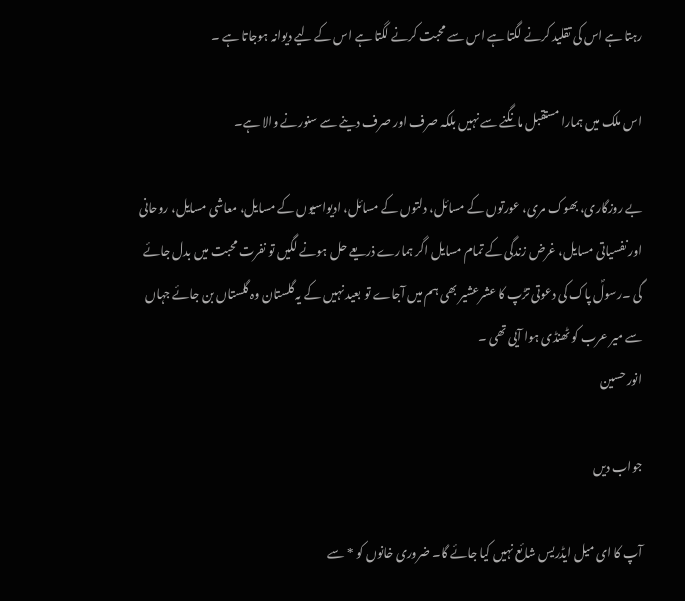رہتا ہے اس کی تقلید کرنے لگتا ہے اس سے محبت کرنے لگتا ہے اس کے لیے دیوانہ ہوجاتا ہے ۔

اس ملک میں ہمارا مستقبل مانگنے سے نہیں بلکہ صرف اور صرف دینے سے سنورنے والا ہے۔

بے روزگاری، بھوک مری، عورتوں کے مسائل، دلتوں کے مسائل، ادیواسیوں کے مسایل، معاشی مسایل، روحانی اور نفسیاتی مسایل، غرض زندگی کے تمام مسایل اگر ہمارے ذریعے حل ہونے لگیں تو نفرت محبت میں بدل جائے گی ۔رسولؐ پاک کی دعوتی تڑپ کا عشرعشیر بھی ہم میں آجاے تو بعید نہیں کے یہ گلستان وہ گلستاں بن جائے جہاں سے میر عرب کو ٹھنڈی ہوا آیی تھی ۔
انور حسین

جواب دیں

آپ کا ای میل ایڈریس شائع نہیں کیا جائے گا۔ ضروری خانوں کو * سے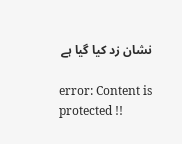نشان زد کیا گیا ہے

error: Content is protected !!